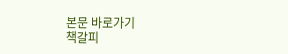본문 바로가기
책갈피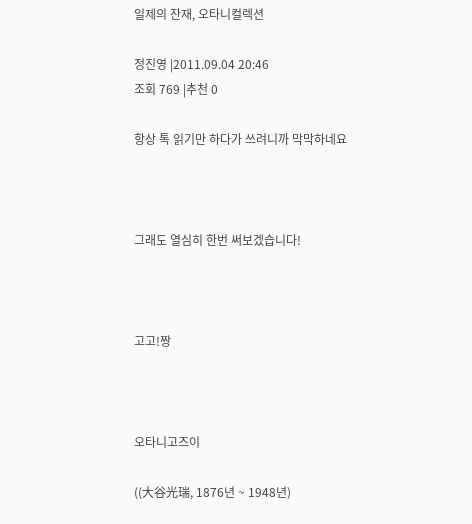일제의 잔재, 오타니컬렉션

정진영 |2011.09.04 20:46
조회 769 |추천 0

항상 톡 읽기만 하다가 쓰려니까 막막하네요



그래도 열심히 한번 써보겠습니다!



고고!짱



오타니고즈이

((大谷光瑞, 1876년 ~ 1948년)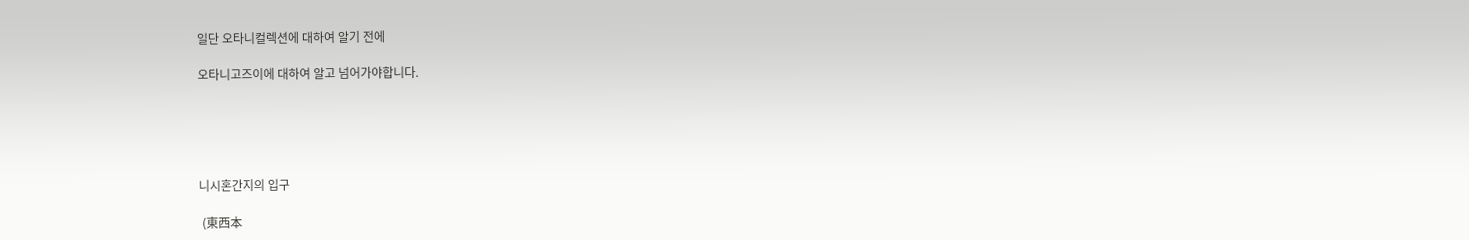일단 오타니컬렉션에 대하여 알기 전에

오타니고즈이에 대하여 알고 넘어가야합니다.





니시혼간지의 입구

 (東西本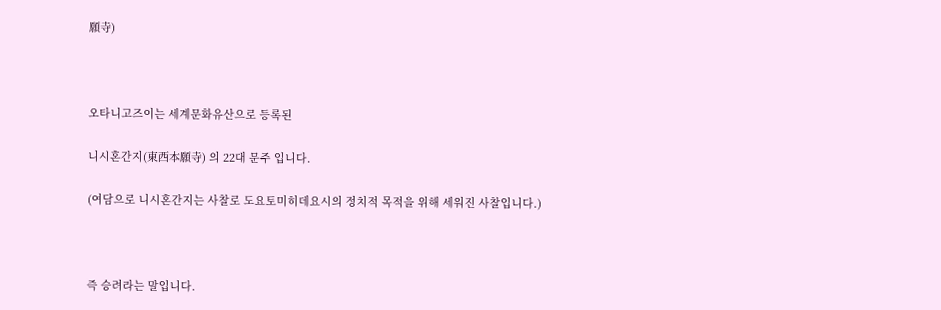願寺)



오타니고즈이는 세계문화유산으로 등록된

니시혼간지(東西本願寺) 의 22대 문주 입니다.

(여담으로 니시혼간지는 사찰로 도요토미히데요시의 정치적 목적을 위해 세워진 사찰입니다.)



즉 승려라는 말입니다.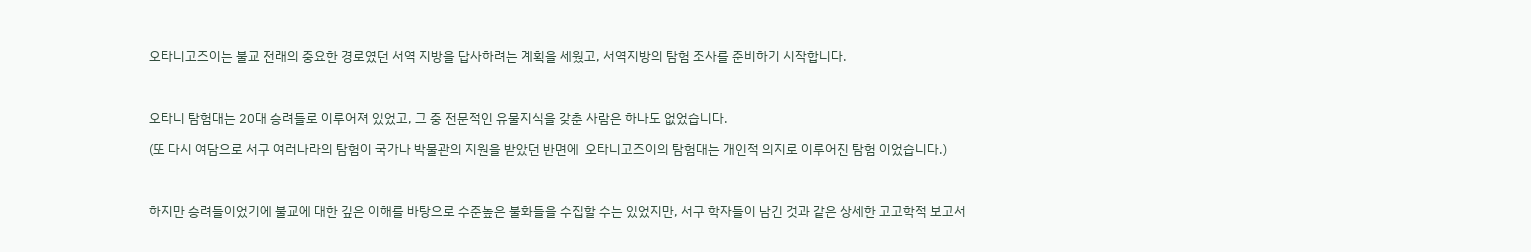오타니고즈이는 불교 전래의 중요한 경로였던 서역 지방을 답사하려는 계획을 세웠고, 서역지방의 탐험 조사를 준비하기 시작합니다.



오타니 탐험대는 20대 승려들로 이루어져 있었고, 그 중 전문적인 유물지식을 갖춘 사람은 하나도 없었습니다.

(또 다시 여담으로 서구 여러나라의 탐험이 국가나 박물관의 지원을 받았던 반면에  오타니고즈이의 탐험대는 개인적 의지로 이루어진 탐험 이었습니다.)



하지만 승려들이었기에 불교에 대한 깊은 이해를 바탕으로 수준높은 불화들을 수집할 수는 있었지만, 서구 학자들이 남긴 것과 같은 상세한 고고학적 보고서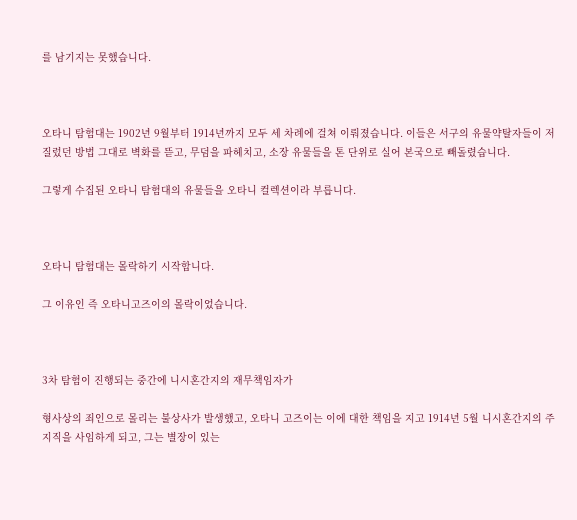를 남기지는 못했습니다.



오타니 탐험대는 1902년 9월부터 1914년까지 모두 세 차례에 걸쳐 이뤄졌습니다. 이들은 서구의 유물약탈자들이 저질렀던 방법 그대로 벽화를 뜯고, 무덤을 파헤치고, 소장 유물들을 톤 단위로 실어 본국으로 빼돌렸습니다.

그렇게 수집된 오타니 탐험대의 유물들을 오타니 컬렉션이라 부릅니다.



오타니 탐험대는 몰락하기 시작합니다.

그 이유인 즉 오타니고즈이의 몰락이었습니다.



3차 탐험이 진행되는 중간에 니시혼간지의 재무책임자가

형사상의 죄인으로 몰리는 불상사가 발생했고, 오타니 고즈이는 이에 대한 책임을 지고 1914년 5월 니시혼간지의 주지직을 사임하게 되고, 그는 별장이 있는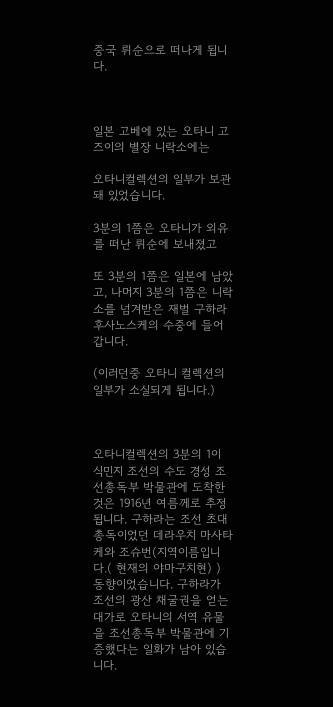중국 뤼순으로 떠나게 됩니다.



일본 고베에 있는 오타니 고즈이의 별장 니락소에는

오타니컬렉션의 일부가 보관돼 있었습니다.

3분의 1쯤은 오타니가 외유를 떠난 뤼순에 보내졌고

또 3분의 1쯤은 일본에 남았고, 나머지 3분의 1쯤은 니락소를 넘겨받은 재벌 구하라 후사노스케의 수중에 들어갑니다.

(이러던중 오타니 컬렉션의 일부가 소실되게 됩니다.)



오타니컬렉션의 3분의 1이 식민지 조선의 수도 경성 조선총독부 박물관에 도착한 것은 1916년 여름께로 추정됩니다. 구하라는 조선 초대 총독이었던 데라우치 마사타케와 조슈번(지역이름입니다.( 현재의 야마구치현) ) 동향이었습니다. 구하라가 조선의 광산 채굴권을 얻는 대가로 오타니의 서역 유물을 조선총독부 박물관에 기증했다는 일화가 남아 있습니다.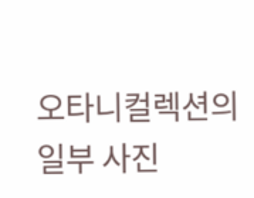오타니컬렉션의 일부 사진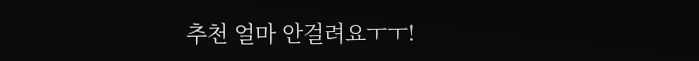추천 얼마 안걸려요ㅜㅜ!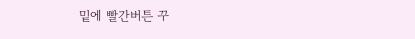밑에 빨간버튼 꾸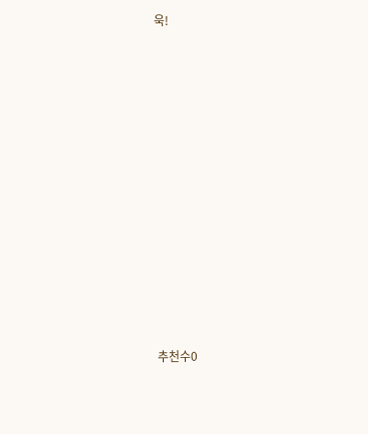욱!















추천수0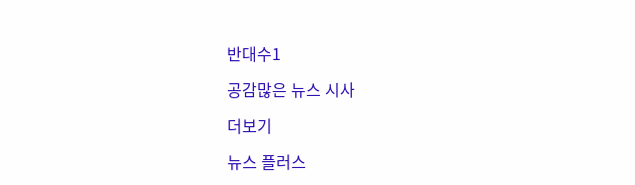반대수1

공감많은 뉴스 시사

더보기

뉴스 플러스